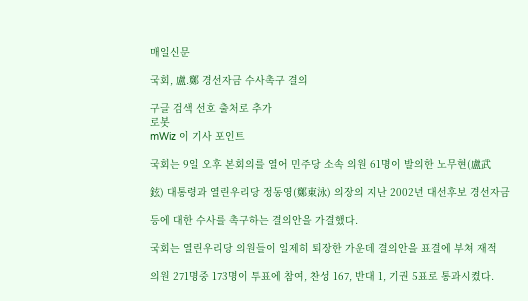매일신문

국회, 盧.鄭 경선자금 수사촉구 결의

구글 검색 선호 출처로 추가
로봇
mWiz 이 기사 포인트

국회는 9일 오후 본회의를 열어 민주당 소속 의원 61명이 발의한 노무현(盧武

鉉) 대통령과 열린우리당 정동영(鄭東泳) 의장의 지난 2002년 대선후보 경선자금

등에 대한 수사를 촉구하는 결의안을 가결했다.

국회는 열린우리당 의원들이 일제히 퇴장한 가운데 결의안을 표결에 부쳐 재적

의원 271명중 173명이 투표에 참여, 찬성 167, 반대 1, 기권 5표로 통과시켰다.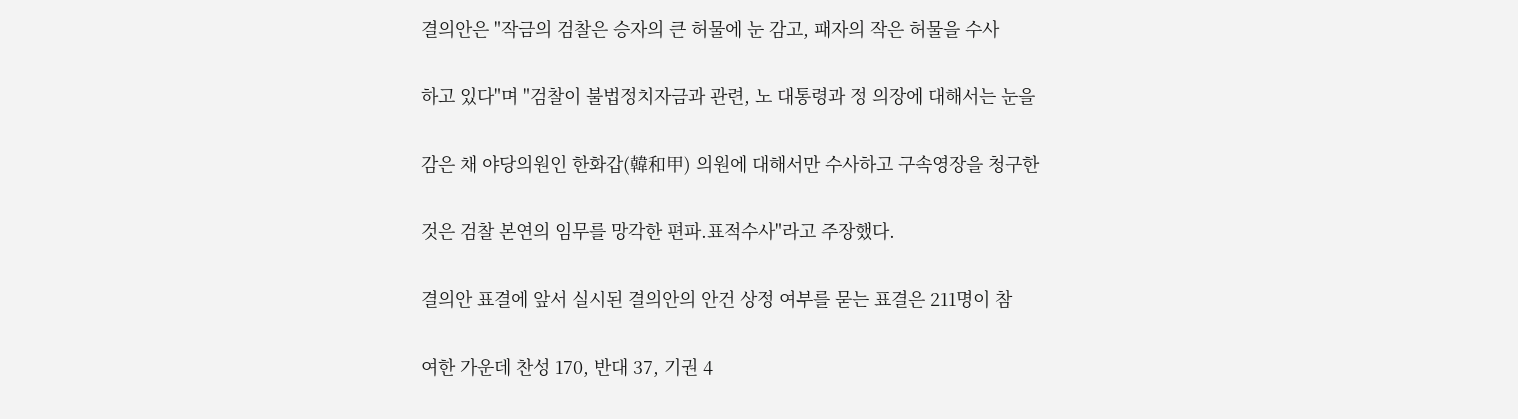결의안은 "작금의 검찰은 승자의 큰 허물에 눈 감고, 패자의 작은 허물을 수사

하고 있다"며 "검찰이 불법정치자금과 관련, 노 대통령과 정 의장에 대해서는 눈을

감은 채 야당의원인 한화갑(韓和甲) 의원에 대해서만 수사하고 구속영장을 청구한

것은 검찰 본연의 임무를 망각한 편파.표적수사"라고 주장했다.

결의안 표결에 앞서 실시된 결의안의 안건 상정 여부를 묻는 표결은 211명이 참

여한 가운데 찬성 170, 반대 37, 기권 4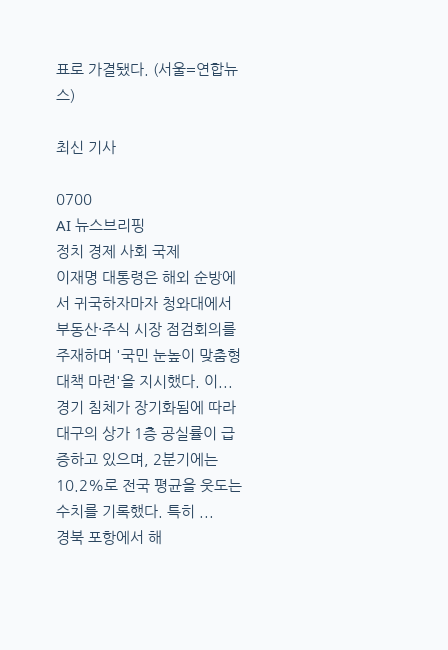표로 가결됐다. (서울=연합뉴스)

최신 기사

0700
AI 뉴스브리핑
정치 경제 사회 국제
이재명 대통령은 해외 순방에서 귀국하자마자 청와대에서 부동산·주식 시장 점검회의를 주재하며 '국민 눈높이 맞춤형 대책 마련'을 지시했다. 이...
경기 침체가 장기화됨에 따라 대구의 상가 1층 공실률이 급증하고 있으며, 2분기에는 10.2%로 전국 평균을 웃도는 수치를 기록했다. 특히 ...
경북 포항에서 해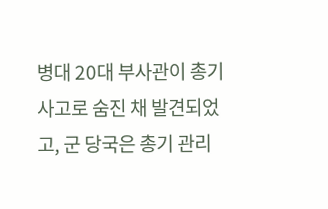병대 20대 부사관이 총기 사고로 숨진 채 발견되었고, 군 당국은 총기 관리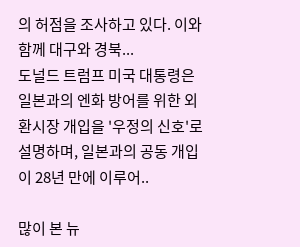의 허점을 조사하고 있다. 이와 함께 대구와 경북...
도널드 트럼프 미국 대통령은 일본과의 엔화 방어를 위한 외환시장 개입을 '우정의 신호'로 설명하며, 일본과의 공동 개입이 28년 만에 이루어..

많이 본 뉴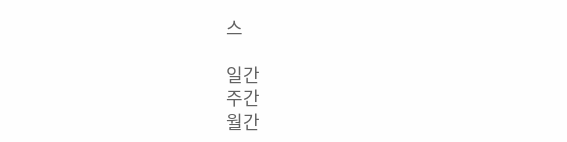스

일간
주간
월간